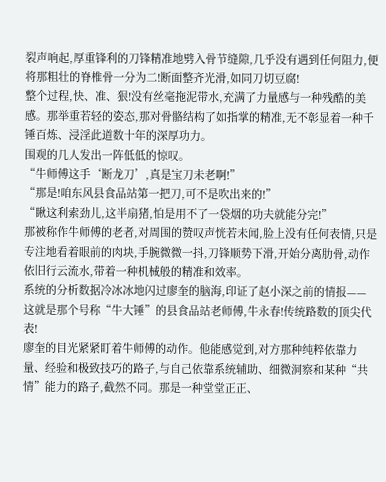裂声响起,厚重锋利的刀锋精准地劈入骨节缝隙,几乎没有遇到任何阻力,便将那粗壮的脊椎骨一分为二!断面整齐光滑,如同刀切豆腐!
整个过程,快、准、狠!没有丝毫拖泥带水,充满了力量感与一种残酷的美感。那举重若轻的姿态,那对骨骼结构了如指掌的精准,无不彰显着一种千锤百炼、浸淫此道数十年的深厚功力。
围观的几人发出一阵低低的惊叹。
“牛师傅这手‘断龙刀’,真是宝刀未老啊!”
“那是!咱东风县食品站第一把刀,可不是吹出来的!”
“瞅这利索劲儿,这半扇猪,怕是用不了一袋烟的功夫就能分完!”
那被称作牛师傅的老者,对周围的赞叹声恍若未闻,脸上没有任何表情,只是专注地看着眼前的肉块,手腕微微一抖,刀锋顺势下滑,开始分离肋骨,动作依旧行云流水,带着一种机械般的精准和效率。
系统的分析数据冷冰冰地闪过廖奎的脑海,印证了赵小深之前的情报——这就是那个号称“牛大锤”的县食品站老师傅,牛永春!传统路数的顶尖代表!
廖奎的目光紧紧盯着牛师傅的动作。他能感觉到,对方那种纯粹依靠力量、经验和极致技巧的路子,与自己依靠系统辅助、细微洞察和某种“共情”能力的路子,截然不同。那是一种堂堂正正、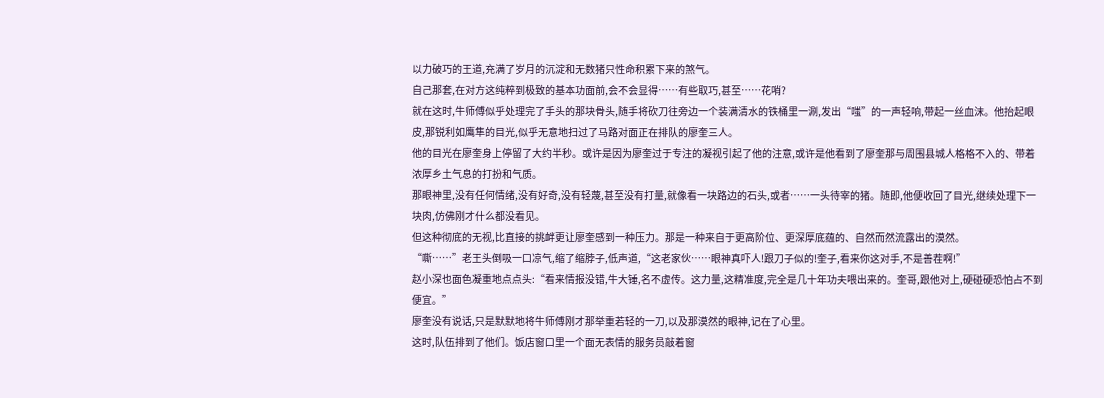以力破巧的王道,充满了岁月的沉淀和无数猪只性命积累下来的煞气。
自己那套,在对方这纯粹到极致的基本功面前,会不会显得……有些取巧,甚至……花哨?
就在这时,牛师傅似乎处理完了手头的那块骨头,随手将砍刀往旁边一个装满清水的铁桶里一涮,发出“嗤”的一声轻响,带起一丝血沫。他抬起眼皮,那锐利如鹰隼的目光,似乎无意地扫过了马路对面正在排队的廖奎三人。
他的目光在廖奎身上停留了大约半秒。或许是因为廖奎过于专注的凝视引起了他的注意,或许是他看到了廖奎那与周围县城人格格不入的、带着浓厚乡土气息的打扮和气质。
那眼神里,没有任何情绪,没有好奇,没有轻蔑,甚至没有打量,就像看一块路边的石头,或者……一头待宰的猪。随即,他便收回了目光,继续处理下一块肉,仿佛刚才什么都没看见。
但这种彻底的无视,比直接的挑衅更让廖奎感到一种压力。那是一种来自于更高阶位、更深厚底蕴的、自然而然流露出的漠然。
“嘶……”老王头倒吸一口凉气,缩了缩脖子,低声道,“这老家伙……眼神真吓人!跟刀子似的!奎子,看来你这对手,不是善茬啊!”
赵小深也面色凝重地点点头:“看来情报没错,牛大锤,名不虚传。这力量,这精准度,完全是几十年功夫喂出来的。奎哥,跟他对上,硬碰硬恐怕占不到便宜。”
廖奎没有说话,只是默默地将牛师傅刚才那举重若轻的一刀,以及那漠然的眼神,记在了心里。
这时,队伍排到了他们。饭店窗口里一个面无表情的服务员敲着窗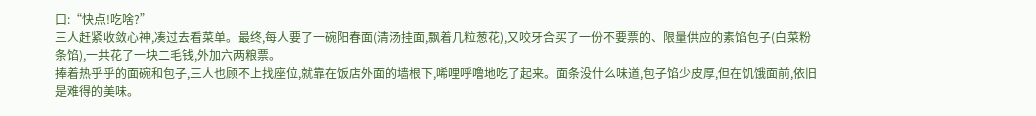口:“快点!吃啥?”
三人赶紧收敛心神,凑过去看菜单。最终,每人要了一碗阳春面(清汤挂面,飘着几粒葱花),又咬牙合买了一份不要票的、限量供应的素馅包子(白菜粉条馅),一共花了一块二毛钱,外加六两粮票。
捧着热乎乎的面碗和包子,三人也顾不上找座位,就靠在饭店外面的墙根下,唏哩呼噜地吃了起来。面条没什么味道,包子馅少皮厚,但在饥饿面前,依旧是难得的美味。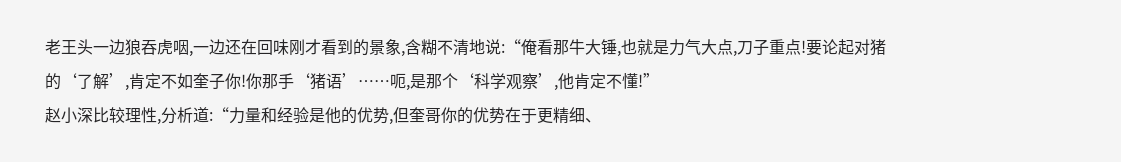老王头一边狼吞虎咽,一边还在回味刚才看到的景象,含糊不清地说:“俺看那牛大锤,也就是力气大点,刀子重点!要论起对猪的‘了解’,肯定不如奎子你!你那手‘猪语’……呃,是那个‘科学观察’,他肯定不懂!”
赵小深比较理性,分析道:“力量和经验是他的优势,但奎哥你的优势在于更精细、